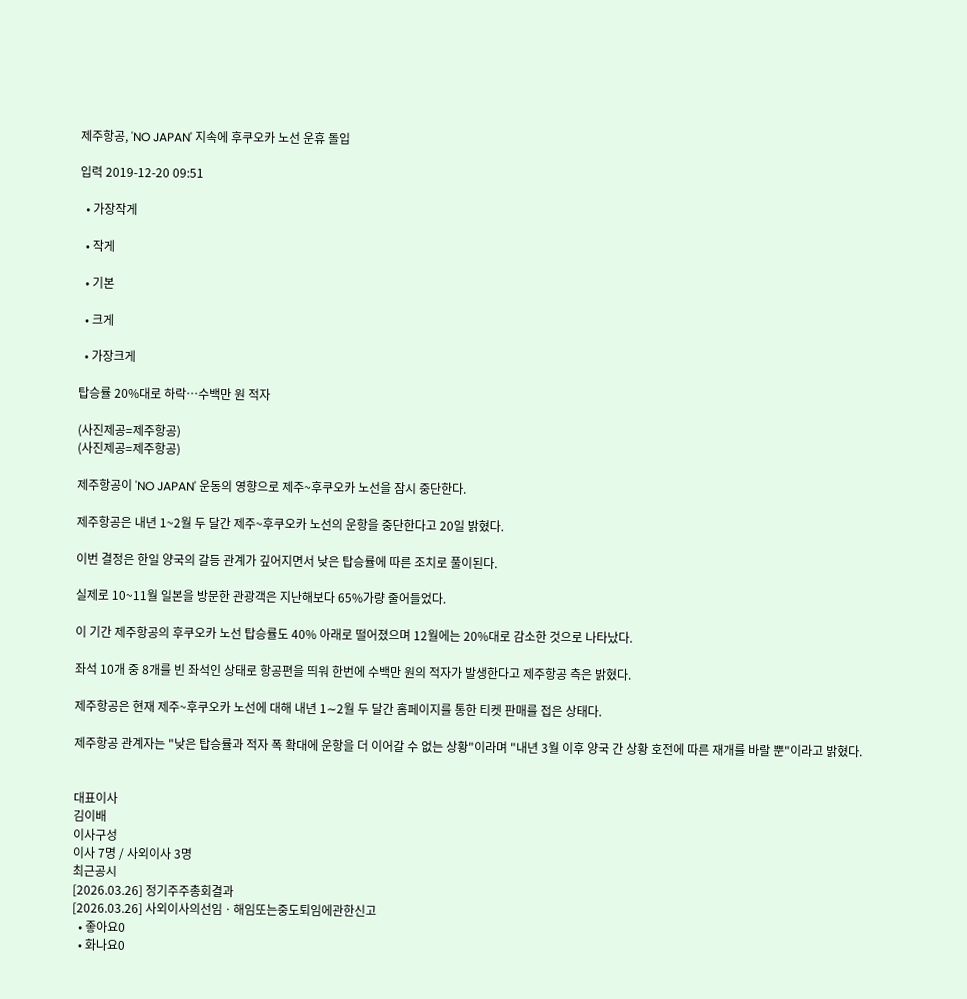제주항공, 'NO JAPAN' 지속에 후쿠오카 노선 운휴 돌입

입력 2019-12-20 09:51

  • 가장작게

  • 작게

  • 기본

  • 크게

  • 가장크게

탑승률 20%대로 하락…수백만 원 적자

(사진제공=제주항공)
(사진제공=제주항공)

제주항공이 'NO JAPAN' 운동의 영향으로 제주~후쿠오카 노선을 잠시 중단한다.

제주항공은 내년 1~2월 두 달간 제주~후쿠오카 노선의 운항을 중단한다고 20일 밝혔다.

이번 결정은 한일 양국의 갈등 관계가 깊어지면서 낮은 탑승률에 따른 조치로 풀이된다.

실제로 10~11월 일본을 방문한 관광객은 지난해보다 65%가량 줄어들었다.

이 기간 제주항공의 후쿠오카 노선 탑승률도 40% 아래로 떨어졌으며 12월에는 20%대로 감소한 것으로 나타났다.

좌석 10개 중 8개를 빈 좌석인 상태로 항공편을 띄워 한번에 수백만 원의 적자가 발생한다고 제주항공 측은 밝혔다.

제주항공은 현재 제주~후쿠오카 노선에 대해 내년 1∼2월 두 달간 홈페이지를 통한 티켓 판매를 접은 상태다.

제주항공 관계자는 "낮은 탑승률과 적자 폭 확대에 운항을 더 이어갈 수 없는 상황"이라며 "내년 3월 이후 양국 간 상황 호전에 따른 재개를 바랄 뿐"이라고 밝혔다.


대표이사
김이배
이사구성
이사 7명 / 사외이사 3명
최근공시
[2026.03.26] 정기주주총회결과
[2026.03.26] 사외이사의선임ㆍ해임또는중도퇴임에관한신고
  • 좋아요0
  • 화나요0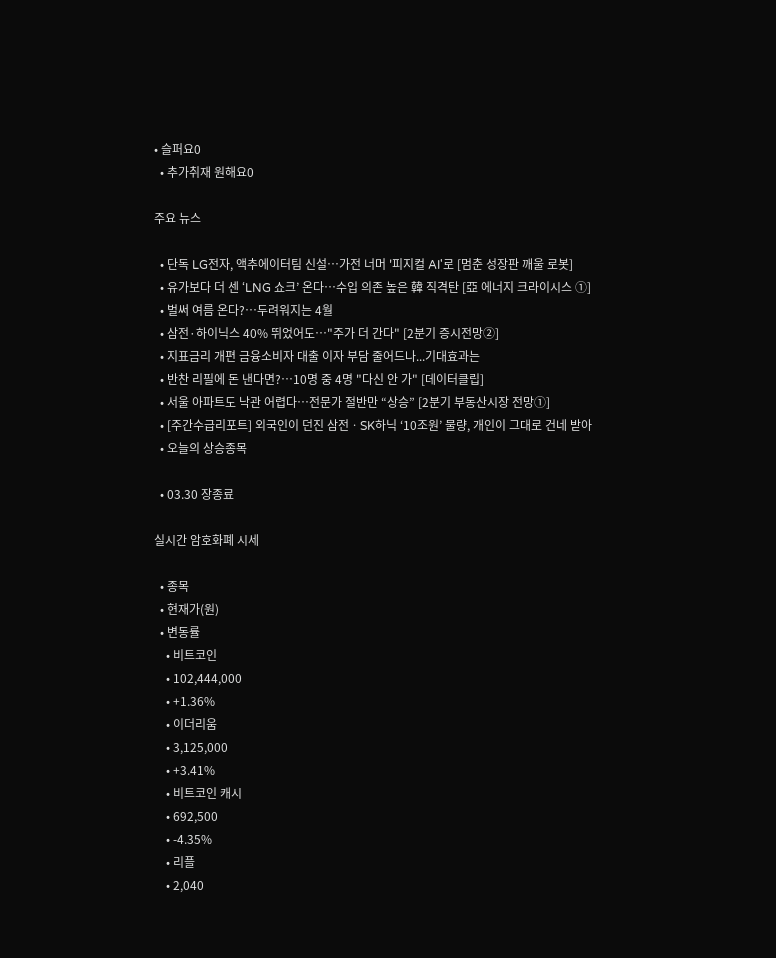• 슬퍼요0
  • 추가취재 원해요0

주요 뉴스

  • 단독 LG전자, 액추에이터팀 신설⋯가전 너머 '피지컬 AI'로 [멈춘 성장판 깨울 로봇]
  • 유가보다 더 센 ‘LNG 쇼크’ 온다…수입 의존 높은 韓 직격탄 [亞 에너지 크라이시스 ①]
  • 벌써 여름 온다?…두려워지는 4월
  • 삼전·하이닉스 40% 뛰었어도…"주가 더 간다" [2분기 증시전망②]
  • 지표금리 개편 금융소비자 대출 이자 부담 줄어드나...기대효과는
  • 반찬 리필에 돈 낸다면?…10명 중 4명 "다신 안 가" [데이터클립]
  • 서울 아파트도 낙관 어렵다…전문가 절반만 “상승” [2분기 부동산시장 전망①]
  • [주간수급리포트] 외국인이 던진 삼전ㆍSK하닉 ‘10조원’ 물량, 개인이 그대로 건네 받아
  • 오늘의 상승종목

  • 03.30 장종료

실시간 암호화폐 시세

  • 종목
  • 현재가(원)
  • 변동률
    • 비트코인
    • 102,444,000
    • +1.36%
    • 이더리움
    • 3,125,000
    • +3.41%
    • 비트코인 캐시
    • 692,500
    • -4.35%
    • 리플
    • 2,040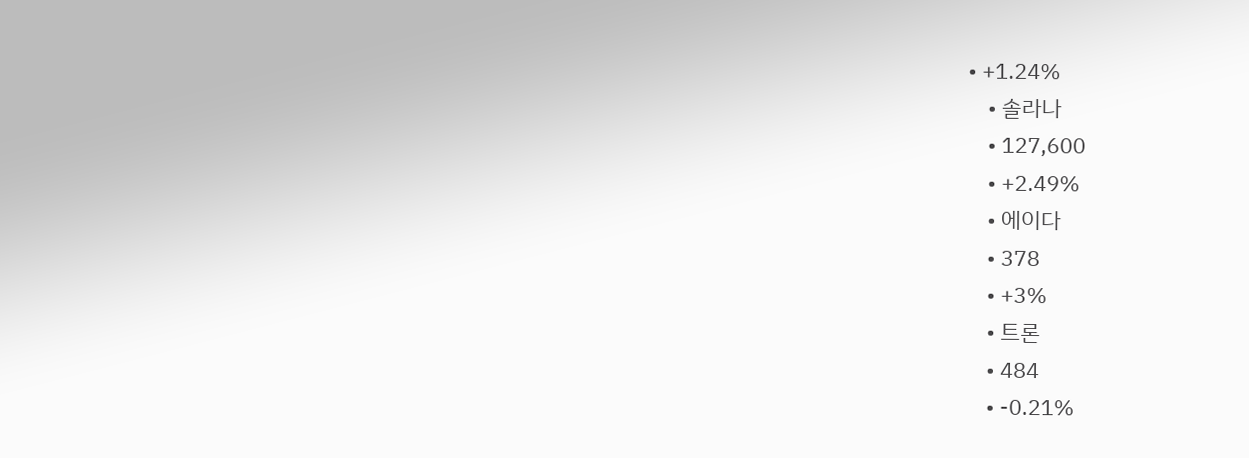• +1.24%
    • 솔라나
    • 127,600
    • +2.49%
    • 에이다
    • 378
    • +3%
    • 트론
    • 484
    • -0.21%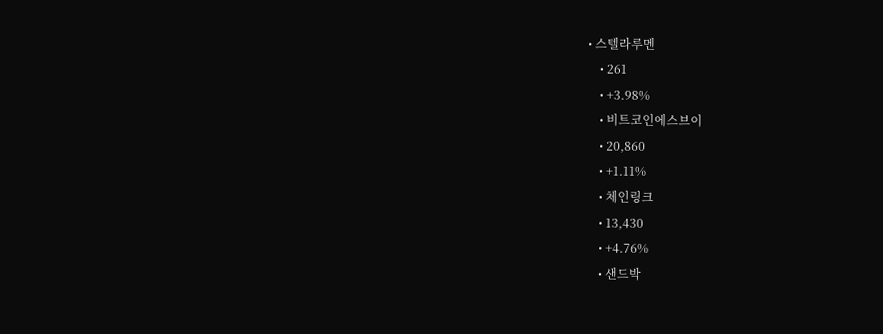• 스텔라루멘
    • 261
    • +3.98%
    • 비트코인에스브이
    • 20,860
    • +1.11%
    • 체인링크
    • 13,430
    • +4.76%
    • 샌드박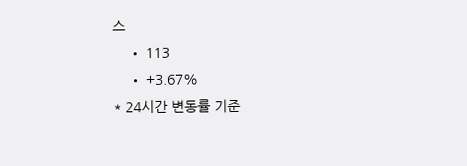스
    • 113
    • +3.67%
* 24시간 변동률 기준